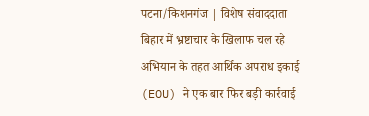पटना/किशनगंज | विशेष संवाददाता
बिहार में भ्रष्टाचार के खिलाफ चल रहे अभियान के तहत आर्थिक अपराध इकाई (EOU) ने एक बार फिर बड़ी कार्रवाई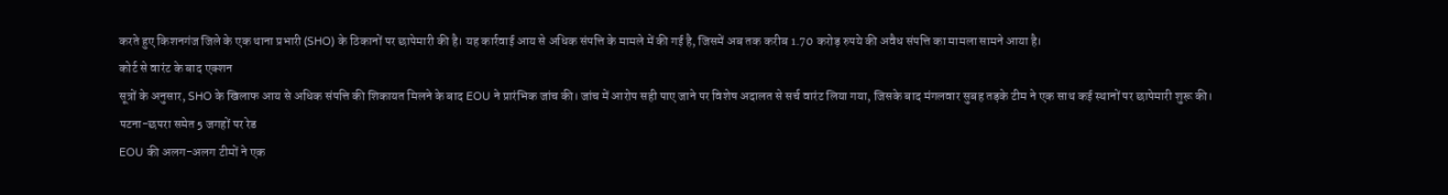करते हुए किशनगंज जिले के एक थाना प्रभारी (SHO) के ठिकानों पर छापेमारी की है। यह कार्रवाई आय से अधिक संपत्ति के मामले में की गई है, जिसमें अब तक करीब 1.70 करोड़ रुपये की अवैध संपत्ति का मामला सामने आया है।
कोर्ट से वारंट के बाद एक्शन
सूत्रों के अनुसार, SHO के खिलाफ आय से अधिक संपत्ति की शिकायत मिलने के बाद EOU ने प्रारंभिक जांच की। जांच में आरोप सही पाए जाने पर विशेष अदालत से सर्च वारंट लिया गया, जिसके बाद मंगलवार सुबह तड़के टीम ने एक साथ कई स्थानों पर छापेमारी शुरू की।
पटना-छपरा समेत 5 जगहों पर रेड
EOU की अलग-अलग टीमों ने एक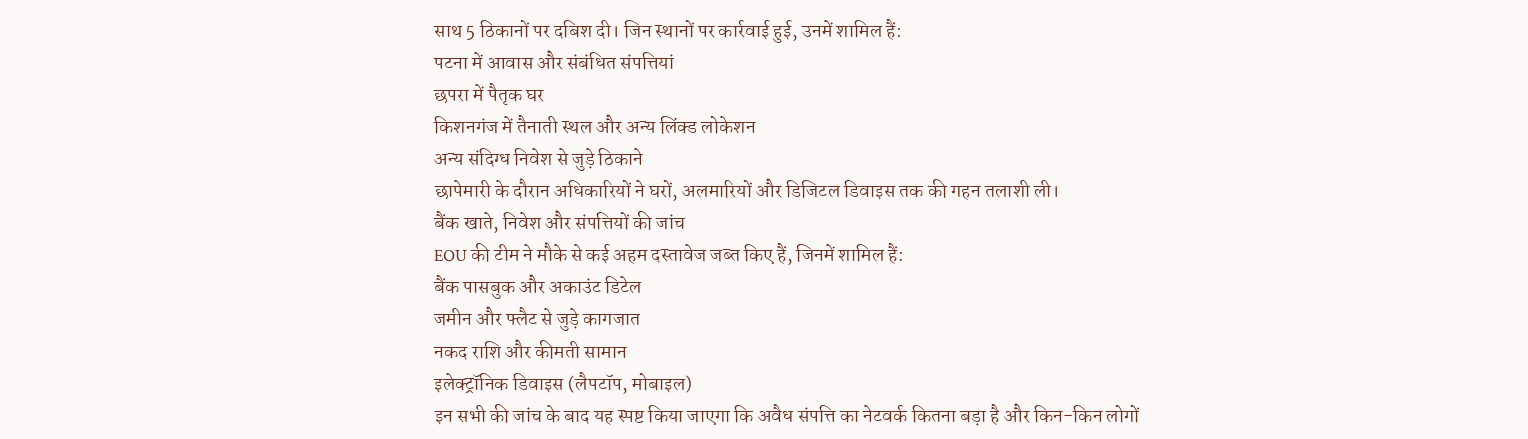साथ 5 ठिकानों पर दबिश दी। जिन स्थानों पर कार्रवाई हुई, उनमें शामिल हैं:
पटना में आवास और संबंधित संपत्तियां
छपरा में पैतृक घर
किशनगंज में तैनाती स्थल और अन्य लिंक्ड लोकेशन
अन्य संदिग्ध निवेश से जुड़े ठिकाने
छापेमारी के दौरान अधिकारियों ने घरों, अलमारियों और डिजिटल डिवाइस तक की गहन तलाशी ली।
बैंक खाते, निवेश और संपत्तियों की जांच
EOU की टीम ने मौके से कई अहम दस्तावेज जब्त किए हैं, जिनमें शामिल हैं:
बैंक पासबुक और अकाउंट डिटेल
जमीन और फ्लैट से जुड़े कागजात
नकद राशि और कीमती सामान
इलेक्ट्रॉनिक डिवाइस (लैपटॉप, मोबाइल)
इन सभी की जांच के बाद यह स्पष्ट किया जाएगा कि अवैध संपत्ति का नेटवर्क कितना बड़ा है और किन-किन लोगों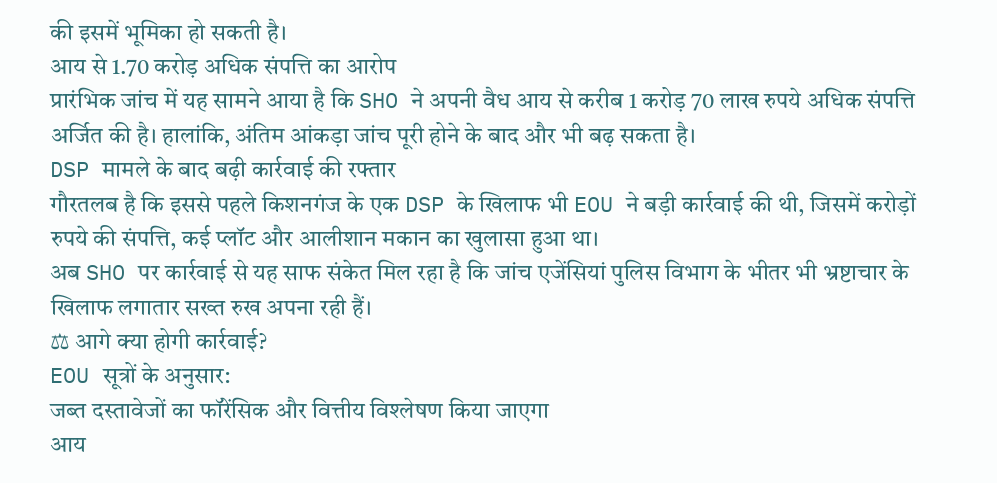की इसमें भूमिका हो सकती है।
आय से 1.70 करोड़ अधिक संपत्ति का आरोप
प्रारंभिक जांच में यह सामने आया है कि SHO ने अपनी वैध आय से करीब 1 करोड़ 70 लाख रुपये अधिक संपत्ति अर्जित की है। हालांकि, अंतिम आंकड़ा जांच पूरी होने के बाद और भी बढ़ सकता है।
DSP मामले के बाद बढ़ी कार्रवाई की रफ्तार
गौरतलब है कि इससे पहले किशनगंज के एक DSP के खिलाफ भी EOU ने बड़ी कार्रवाई की थी, जिसमें करोड़ों रुपये की संपत्ति, कई प्लॉट और आलीशान मकान का खुलासा हुआ था।
अब SHO पर कार्रवाई से यह साफ संकेत मिल रहा है कि जांच एजेंसियां पुलिस विभाग के भीतर भी भ्रष्टाचार के खिलाफ लगातार सख्त रुख अपना रही हैं।
⚖ आगे क्या होगी कार्रवाई?
EOU सूत्रों के अनुसार:
जब्त दस्तावेजों का फॉरेंसिक और वित्तीय विश्लेषण किया जाएगा
आय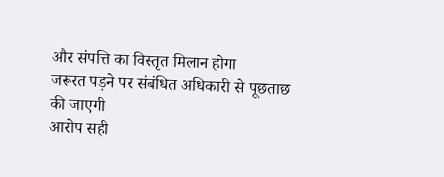और संपत्ति का विस्तृत मिलान होगा
जरूरत पड़ने पर संबंधित अधिकारी से पूछताछ की जाएगी
आरोप सही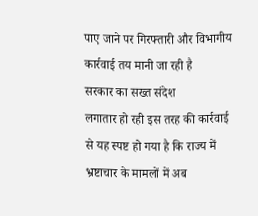पाए जाने पर गिरफ्तारी और विभागीय कार्रवाई तय मानी जा रही है
सरकार का सख्त संदेश
लगातार हो रही इस तरह की कार्रवाई से यह स्पष्ट हो गया है कि राज्य में भ्रष्टाचार के मामलों में अब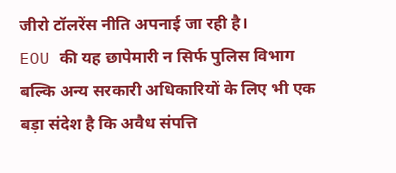जीरो टॉलरेंस नीति अपनाई जा रही है।
EOU की यह छापेमारी न सिर्फ पुलिस विभाग बल्कि अन्य सरकारी अधिकारियों के लिए भी एक बड़ा संदेश है कि अवैध संपत्ति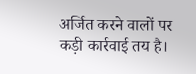अर्जित करने वालों पर कड़ी कार्रवाई तय है।